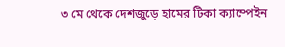৩ মে থেকে দেশজুড়ে হামের টিকা ক্যাম্পেইন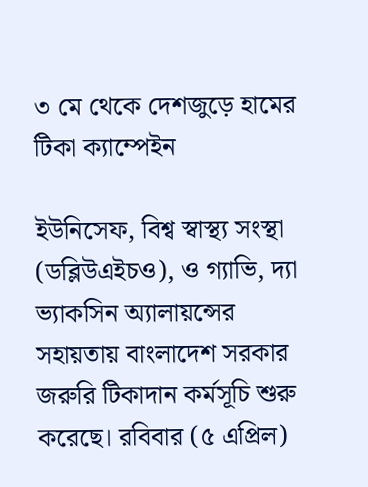৩ মে থেকে দেশজুড়ে হামের টিকা ক্যাম্পেইন

ইউনিসেফ, বিশ্ব স্বাস্থ্য সংস্থা (ডব্লিউএইচও), ও গ্যাভি, দ্যা ভ্যাকসিন অ্যালায়ন্সের সহায়তায় বাংলাদেশ সরকার জরুরি টিকাদান কর্মসূচি শুরু করেছে। রবিবার (৫ এপ্রিল)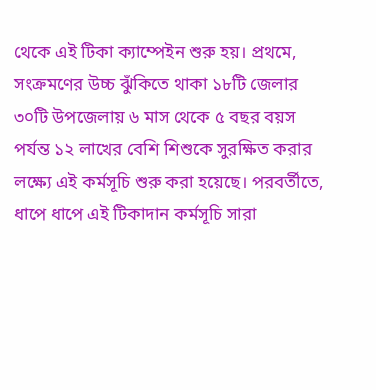থেকে এই টিকা ক্যাম্পেইন শুরু হয়। প্রথমে, সংক্রমণের উচ্চ ঝুঁকিতে থাকা ১৮টি জেলার ৩০টি উপজেলায় ৬ মাস থেকে ৫ বছর বয়স পর্যন্ত ১২ লাখের বেশি শিশুকে সুরক্ষিত করার লক্ষ্যে এই কর্মসূচি শুরু করা হয়েছে। পরবর্তীতে, ধাপে ধাপে এই টিকাদান কর্মসূচি সারা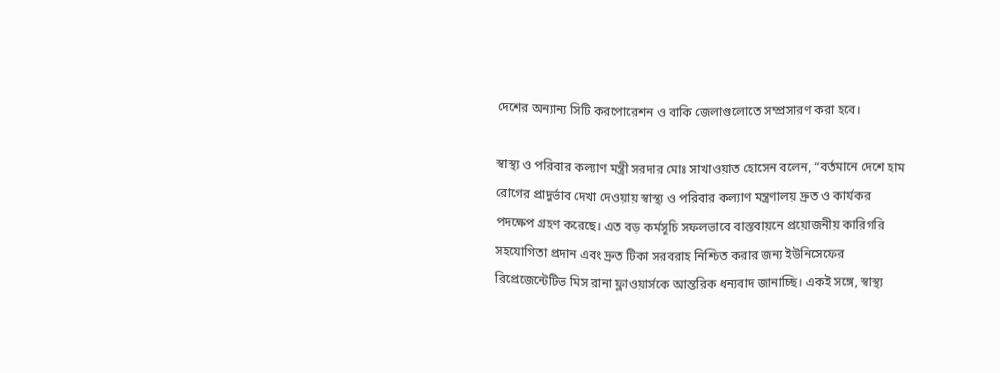দেশের অন্যান্য সিটি করপোরেশন ও বাকি জেলাগুলোতে সম্প্রসারণ করা হবে।

স্বাস্থ্য ও পরিবার কল্যাণ মন্ত্রী সরদার মোঃ সাখাওয়াত হোসেন বলেন, “বর্তমানে দেশে হাম রোগের প্রাদুর্ভাব দেখা দেওয়ায় স্বাস্থ্য ও পরিবার কল্যাণ মন্ত্রণালয় দ্রুত ও কার্যকর পদক্ষেপ গ্রহণ করেছে। এত বড় কর্মসূচি সফলভাবে বাস্তবায়নে প্রয়োজনীয় কারিগরি সহযোগিতা প্রদান এবং দ্রুত টিকা সরবরাহ নিশ্চিত করার জন্য ইউনিসেফের রিপ্রেজেন্টেটিভ মিস রানা ফ্লাওয়ার্সকে আন্তরিক ধন্যবাদ জানাচ্ছি। একই সঙ্গে, স্বাস্থ্য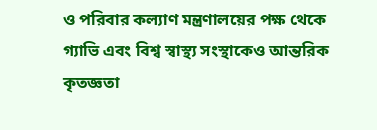ও পরিবার কল্যাণ মন্ত্রণালয়ের পক্ষ থেকে গ্যাভি এবং বিশ্ব স্বাস্থ্য সংস্থাকেও আন্তরিক কৃতজ্ঞতা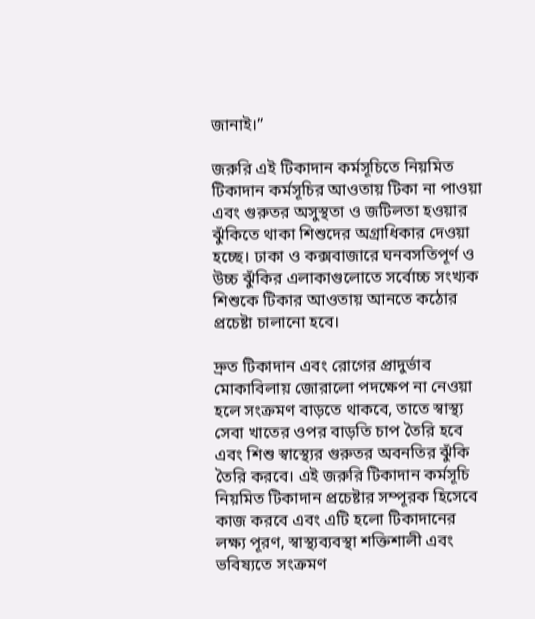জানাই।”

জরুরি এই টিকাদান কর্মসূচিতে নিয়মিত টিকাদান কর্মসূচির আওতায় টিকা না পাওয়া এবং গুরুতর অসুস্থতা ও জটিলতা হওয়ার ঝুঁকিতে থাকা শিশুদের অগ্রাধিকার দেওয়া হচ্ছে। ঢাকা ও কক্সবাজারে ঘনবসতিপূর্ণ ও উচ্চ ঝুঁকির এলাকাগুলোতে সর্বোচ্চ সংখ্যক শিশুকে টিকার আওতায় আনতে কঠোর প্রচেষ্টা চালানো হবে।

দ্রুত টিকাদান এবং রোগের প্রাদুর্ভাব মোকাবিলায় জোরালো পদক্ষেপ না নেওয়া হলে সংক্রমণ বাড়তে থাকবে, তাতে স্বাস্থ্য সেবা খাতের ওপর বাড়তি চাপ তৈরি হবে এবং শিশু স্বাস্থ্যের গুরুতর অবনতির ঝুঁকি তৈরি করবে। এই জরুরি টিকাদান কর্মসূচি নিয়মিত টিকাদান প্রচেষ্টার সম্পূরক হিসেবে কাজ করবে এবং এটি হলো টিকাদানের লক্ষ্য পূরণ, স্বাস্থ্যব্যবস্থা শক্তিশালী এবং ভবিষ্যতে সংক্রমণ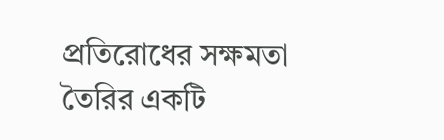প্রতিরোধের সক্ষমতা তৈরির একটি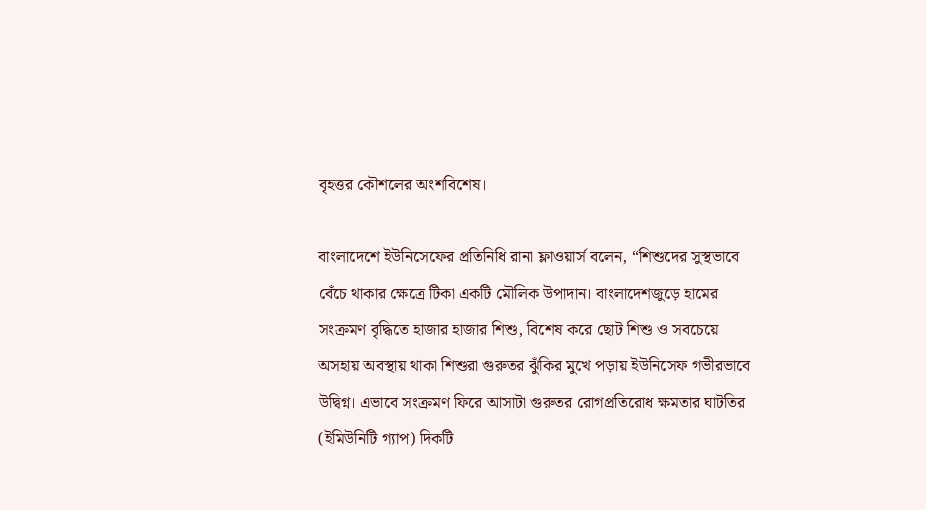বৃহত্তর কৌশলের অংশবিশেষ।

বাংলাদেশে ইউনিসেফের প্রতিনিধি রানা ফ্লাওয়ার্স বলেন, “শিশুদের সুস্থভাবে বেঁচে থাকার ক্ষেত্রে টিকা একটি মৌলিক উপাদান। বাংলাদেশজুড়ে হামের সংক্রমণ বৃদ্ধিতে হাজার হাজার শিশু, বিশেষ করে ছোট শিশু ও সবচেয়ে অসহায় অবস্থায় থাকা শিশুরা গুরুতর ঝুঁকির মুখে পড়ায় ইউনিসেফ গভীরভাবে উদ্বিগ্ন। এভাবে সংক্রমণ ফিরে আসাটা গুরুতর রোগপ্রতিরোধ ক্ষমতার ঘাটতির (ইমিউনিটি গ্যাপ) দিকটি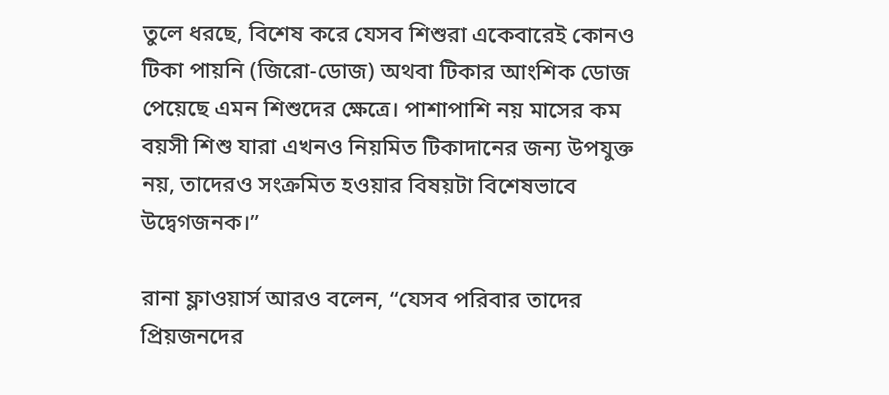তুলে ধরছে, বিশেষ করে যেসব শিশুরা একেবারেই কোনও টিকা পায়নি (জিরো-ডোজ) অথবা টিকার আংশিক ডোজ পেয়েছে এমন শিশুদের ক্ষেত্রে। পাশাপাশি নয় মাসের কম বয়সী শিশু যারা এখনও নিয়মিত টিকাদানের জন্য উপযুক্ত নয়, তাদেরও সংক্রমিত হওয়ার বিষয়টা বিশেষভাবে উদ্বেগজনক।”

রানা ফ্লাওয়ার্স আরও বলেন, “যেসব পরিবার তাদের প্রিয়জনদের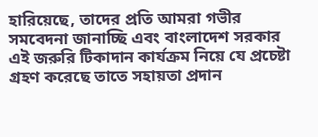হারিয়েছে, তাদের প্রতি আমরা গভীর সমবেদনা জানাচ্ছি এবং বাংলাদেশ সরকার এই জরুরি টিকাদান কার্যক্রম নিয়ে যে প্রচেষ্টা গ্রহণ করেছে তাতে সহায়তা প্রদান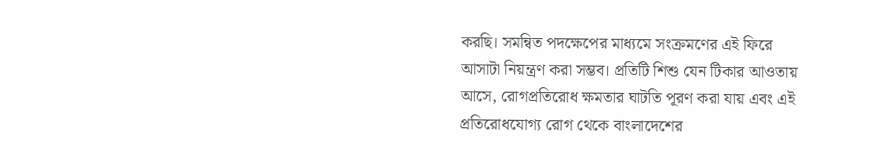করছি। সমন্বিত পদক্ষেপের মাধ্যমে সংক্রমণের এই ফিরে আসাটা নিয়ন্ত্রণ করা সম্ভব। প্রতিটি শিশু যেন টিকার আওতায় আসে, রোগপ্রতিরোধ ক্ষমতার ঘাটতি পূরণ করা যায় এবং এই প্রতিরোধযোগ্য রোগ থেকে বাংলাদেশের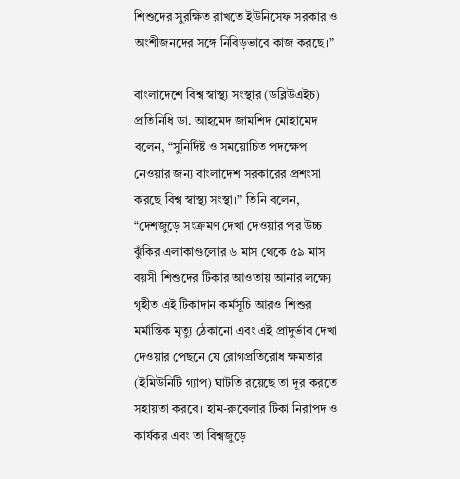শিশুদের সুরক্ষিত রাখতে ইউনিসেফ সরকার ও অংশীজনদের সঙ্গে নিবিড়ভাবে কাজ করছে।”

বাংলাদেশে বিশ্ব স্বাস্থ্য সংস্থার (ডব্লিউএইচ) প্রতিনিধি ডা. আহমেদ জামশিদ মোহামেদ বলেন, “সুনির্দিষ্ট ও সময়োচিত পদক্ষেপ নেওয়ার জন্য বাংলাদেশ সরকারের প্রশংসা করছে বিশ্ব স্বাস্থ্য সংস্থা।” তিনি বলেন, “দেশজুড়ে সংক্রমণ দেখা দেওয়ার পর উচ্চ ঝুঁকির এলাকাগুলোর ৬ মাস থেকে ৫৯ মাস বয়সী শিশুদের টিকার আওতায় আনার লক্ষ্যে গৃহীত এই টিকাদান কর্মসূচি আরও শিশুর মর্মান্তিক মৃত্যু ঠেকানো এবং এই প্রাদুর্ভাব দেখা দেওয়ার পেছনে যে রোগপ্রতিরোধ ক্ষমতার (ইমিউনিটি গ্যাপ) ঘাটতি রয়েছে তা দূর করতে সহায়তা করবে। হাম-রুবেলার টিকা নিরাপদ ও কার্যকর এবং তা বিশ্বজুড়ে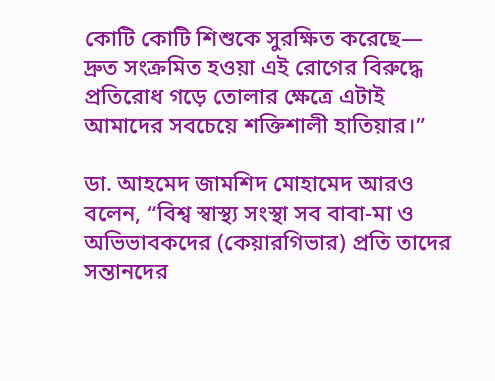কোটি কোটি শিশুকে সুরক্ষিত করেছে— দ্রুত সংক্রমিত হওয়া এই রোগের বিরুদ্ধে প্রতিরোধ গড়ে তোলার ক্ষেত্রে এটাই আমাদের সবচেয়ে শক্তিশালী হাতিয়ার।”

ডা. আহমেদ জামশিদ মোহামেদ আরও বলেন, “বিশ্ব স্বাস্থ্য সংস্থা সব বাবা-মা ও অভিভাবকদের (কেয়ারগিভার) প্রতি তাদের সন্তানদের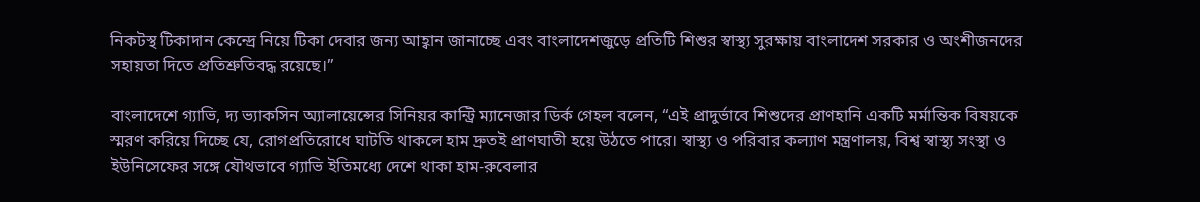নিকটস্থ টিকাদান কেন্দ্রে নিয়ে টিকা দেবার জন্য আহ্বান জানাচ্ছে এবং বাংলাদেশজুড়ে প্রতিটি শিশুর স্বাস্থ্য সুরক্ষায় বাংলাদেশ সরকার ও অংশীজনদের সহায়তা দিতে প্রতিশ্রুতিবদ্ধ রয়েছে।”

বাংলাদেশে গ্যাভি, দ্য ভ্যাকসিন অ্যালায়েন্সের সিনিয়র কান্ট্রি ম্যানেজার ডির্ক গেহল বলেন, “এই প্রাদুর্ভাবে শিশুদের প্রাণহানি একটি মর্মান্তিক বিষয়কে স্মরণ করিয়ে দিচ্ছে যে, রোগপ্রতিরোধে ঘাটতি থাকলে হাম দ্রুতই প্রাণঘাতী হয়ে উঠতে পারে। স্বাস্থ্য ও পরিবার কল্যাণ মন্ত্রণালয়, বিশ্ব স্বাস্থ্য সংস্থা ও ইউনিসেফের সঙ্গে যৌথভাবে গ্যাভি ইতিমধ্যে দেশে থাকা হাম-রুবেলার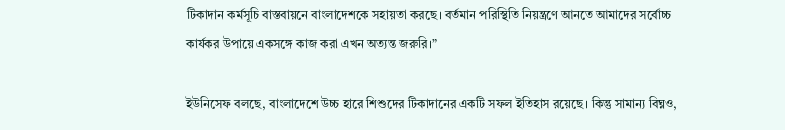টিকাদান কর্মসূচি বাস্তবায়নে বাংলাদেশকে সহায়তা করছে। বর্তমান পরিস্থিতি নিয়ন্ত্রণে আনতে আমাদের সর্বোচ্চ কার্যকর উপায়ে একসঙ্গে কাজ করা এখন অত্যন্ত জরুরি।”

ইউনিসেফ বলছে, বাংলাদেশে উচ্চ হারে শিশুদের টিকাদানের একটি সফল ইতিহাস রয়েছে। কিন্তু সামান্য বিঘ্নও,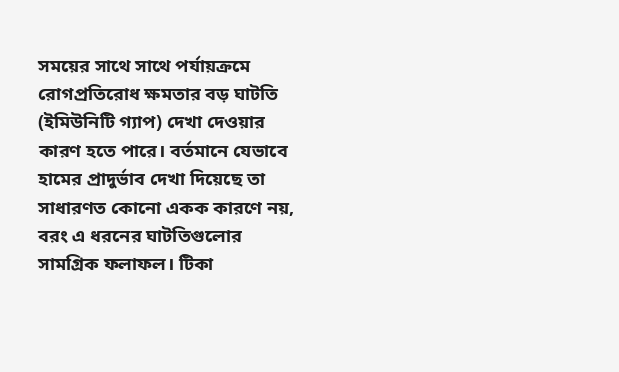সময়ের সাথে সাথে পর্যায়ক্রমে রোগপ্রতিরোধ ক্ষমতার বড় ঘাটতি (ইমিউনিটি গ্যাপ) দেখা দেওয়ার কারণ হতে পারে। বর্তমানে যেভাবে হামের প্রাদুর্ভাব দেখা দিয়েছে তা সাধারণত কোনো একক কারণে নয়, বরং এ ধরনের ঘাটতিগুলোর সামগ্রিক ফলাফল। টিকা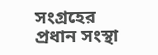সংগ্রহের প্রধান সংস্থা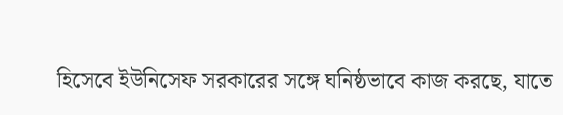হিসেবে ইউনিসেফ সরকারের সঙ্গে ঘনিষ্ঠভাবে কাজ করছে, যাতে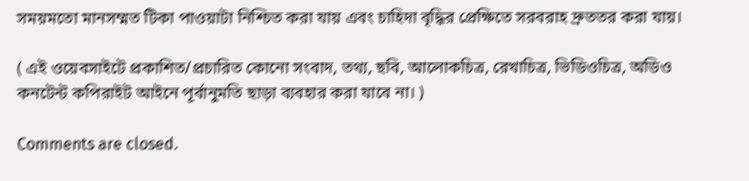সময়মতো মানসম্মত টিকা পাওয়াটা নিশ্চিত করা যায় এবং চাহিদা বৃদ্ধির প্রেক্ষিতে সরবরাহ দ্রুততর করা যায়।

( এই ওয়েবসাইটে প্রকাশিত/প্রচারিত কোনো সংবাদ, তথ্য, ছবি, আলোকচিত্র, রেখাচিত্র, ভিডিওচিত্র, অডিও কনটেন্ট কপিরাইট আইনে পূর্বানুমতি ছাড়া ব্যবহার করা যাবে না। )

Comments are closed.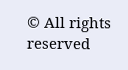© All rights reserved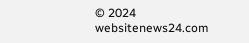© 2024 websitenews24.com